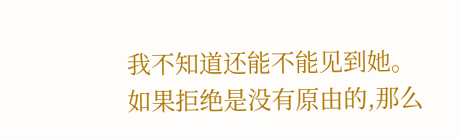我不知道还能不能见到她。
如果拒绝是没有原由的,那么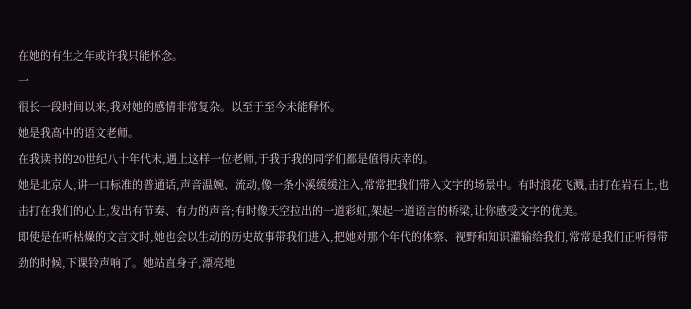在她的有生之年或许我只能怀念。
一
很长一段时间以来,我对她的感情非常复杂。以至于至今未能释怀。
她是我高中的语文老师。
在我读书的20世纪八十年代末,遇上这样一位老师,于我于我的同学们都是值得庆幸的。
她是北京人,讲一口标准的普通话,声音温婉、流动,像一条小溪缓缓注入,常常把我们带入文字的场景中。有时浪花飞溅,击打在岩石上,也击打在我们的心上,发出有节奏、有力的声音;有时像天空拉出的一道彩虹,架起一道语言的桥梁,让你感受文字的优美。
即使是在听枯燥的文言文时,她也会以生动的历史故事带我们进入,把她对那个年代的体察、视野和知识灌输给我们,常常是我们正听得带劲的时候,下课铃声响了。她站直身子,漂亮地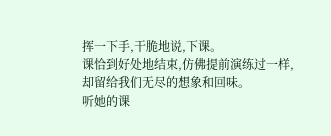挥一下手,干脆地说,下课。
课恰到好处地结束,仿佛提前演练过一样,却留给我们无尽的想象和回味。
听她的课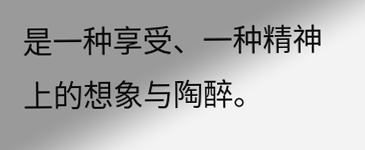是一种享受、一种精神上的想象与陶醉。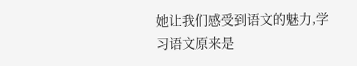她让我们感受到语文的魅力,学习语文原来是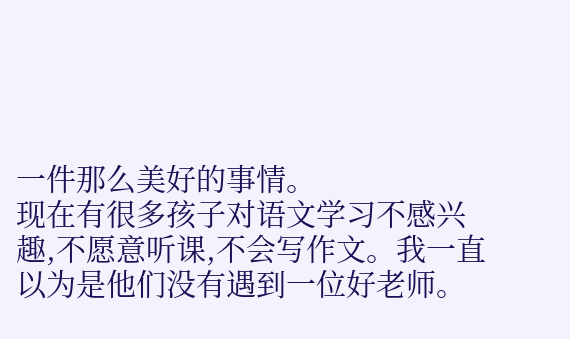一件那么美好的事情。
现在有很多孩子对语文学习不感兴趣,不愿意听课,不会写作文。我一直以为是他们没有遇到一位好老师。